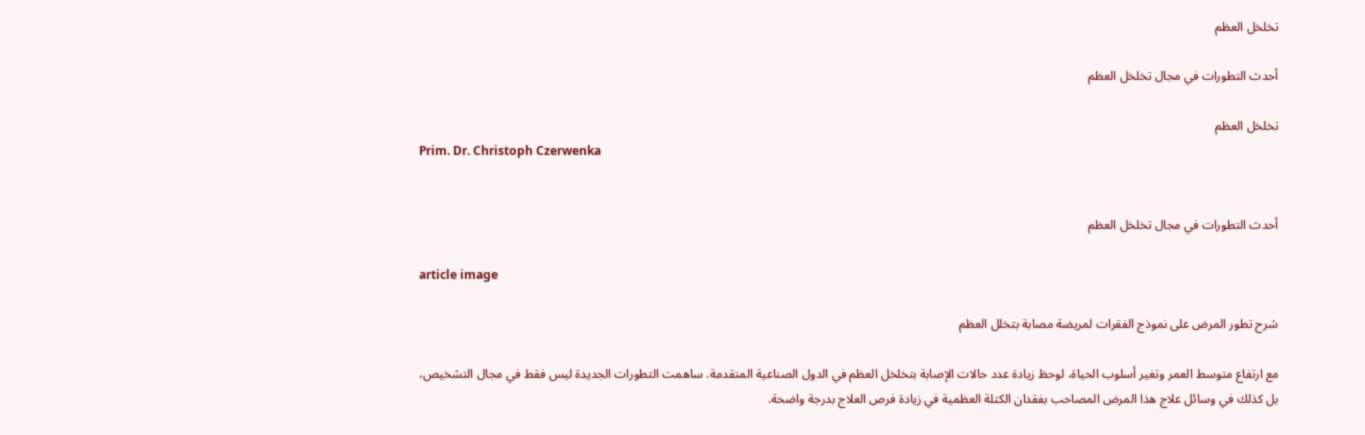تخلخل العظم

أحدث التطورات في مجال تخلخل العظم

تخلخل العظم
Prim. Dr. Christoph Czerwenka


أحدث التطورات في مجال تخلخل العظم

article image

شرح تطور المرض على نموذج الفقرات لمريضة مصابة بتخلل العظم

مع ارتفاع متوسط العمر وتغير أسلوب الحياة، لوحظ زيادة عدد حالات الإصابة بتخلخل العظم في الدول الصناعية المتقدمة. ساهمت التطورات الجديدة ليس فقط في مجال التشخيص، بل كذلك في وسائل علاج هذا المرض المصاحب بفقدان الكتلة العظمية في زيادة فرص العلاج بدرجة واضحة.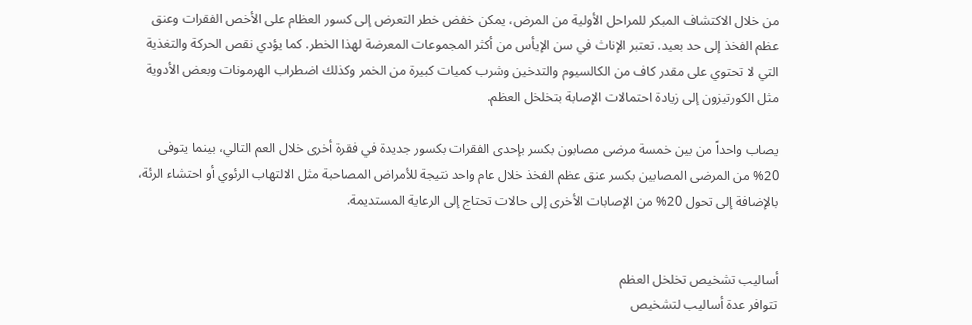من خلال الاكتشاف المبكر للمراحل الأولية من المرض، يمكن خفض خطر التعرض إلى كسور العظام على الأخص الفقرات وعنق عظم الفخذ إلى حد بعيد. تعتبر الإناث في سن الإيأس من أكثر المجموعات المعرضة لهذا الخطر. كما يؤدي نقص الحركة والتغذية التي لا تحتوي على مقدر كاف من الكالسيوم والتدخين وشرب كميات كبيرة من الخمر وكذلك اضطراب الهرمونات وبعض الأدوية مثل الكورتيزون إلى زيادة احتمالات الإصابة بتخلخل العظم.

يصاب واحداً من بين خمسة مرضى مصابون بكسر بإحدى الفقرات بكسور جديدة في فقرة أخرى خلال العم التالي، بينما يتوفى 20% من المرضى المصابين بكسر عنق عظم الفخذ خلال عام واحد نتيجة للأمراض المصاحبة مثل الالتهاب الرئوي أو احتشاء الرئة، بالإضافة إلى تحول 20% من الإصابات الأخرى إلى حالات تحتاج إلى الرعاية المستديمة.


أساليب تشخيص تخلخل العظم
تتوافر عدة أساليب لتشخيص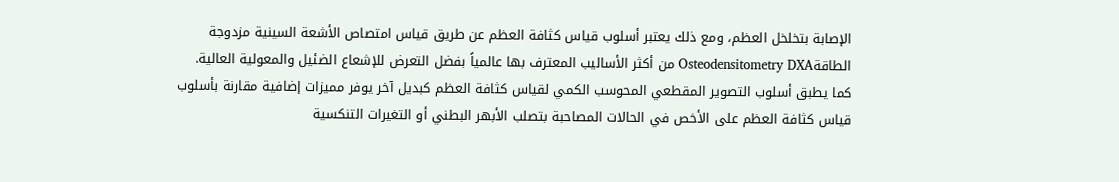الإصابة بتخلخل العظم، ومع ذلك يعتبر أسلوب قياس كثافة العظم عن طريق قياس امتصاص الأشعة السينية مزدوجة الطاقةOsteodensitometry DXA من أكثر الأساليب المعترف بها عالمياً بفضل التعرض للإشعاع الضئيل والمعولية العالية.
كما يطبق أسلوب التصوير المقطعي المحوسب الكمي لقياس كثافة العظم كبديل آخر يوفر مميزات إضافية مقارنة بأسلوب قياس كثافة العظم على الأخص في الحالات المصاحبة بتصلب الأبهر البطني أو التغيرات التنكسية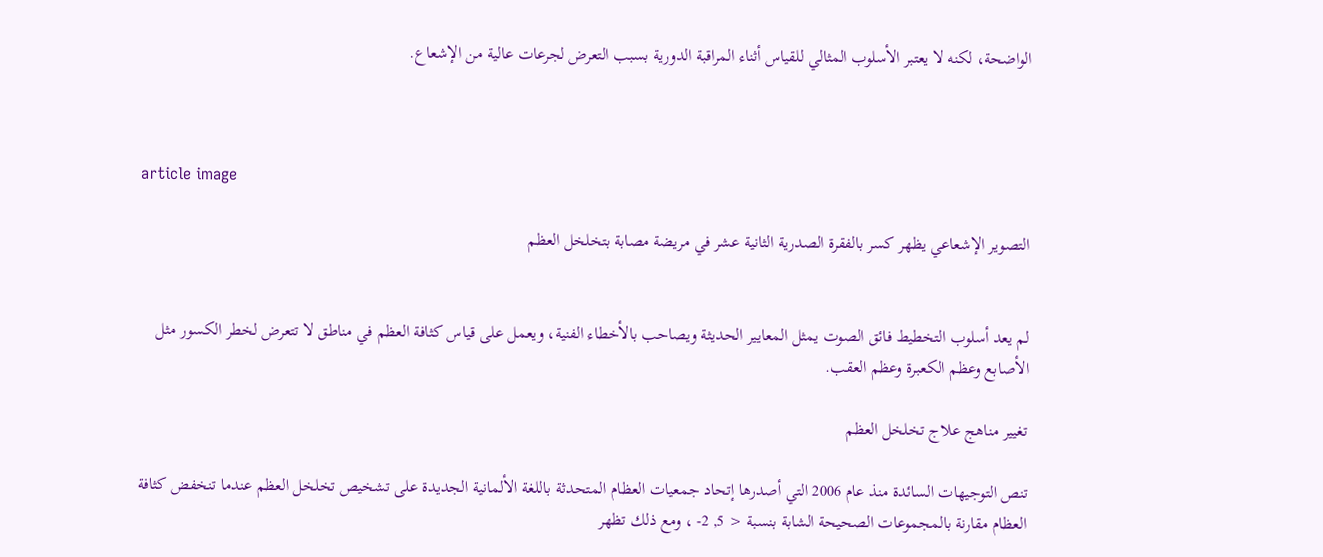الواضحة، لكنه لا يعتبر الأسلوب المثالي للقياس أثناء المراقبة الدورية بسبب التعرض لجرعات عالية من الإشعاع.



article image

التصوير الإشعاعي يظهر كسر بالفقرة الصدرية الثانية عشر في مريضة مصابة بتخلخل العظم


لم يعد أسلوب التخطيط فائق الصوت يمثل المعايير الحديثة ويصاحب بالأخطاء الفنية، ويعمل على قياس كثافة العظم في مناطق لا تتعرض لخطر الكسور مثل الأصابع وعظم الكعبرة وعظم العقب.

تغيير مناهج علاج تخلخل العظم

تنص التوجيهات السائدة منذ عام 2006 التي أصدرها إتحاد جمعيات العظام المتحدثة باللغة الألمانية الجديدة على تشخيص تخلخل العظم عندما تنخفض كثافة العظام مقارنة بالمجموعات الصحيحة الشابة بنسبة < 5, 2- ، ومع ذلك تظهر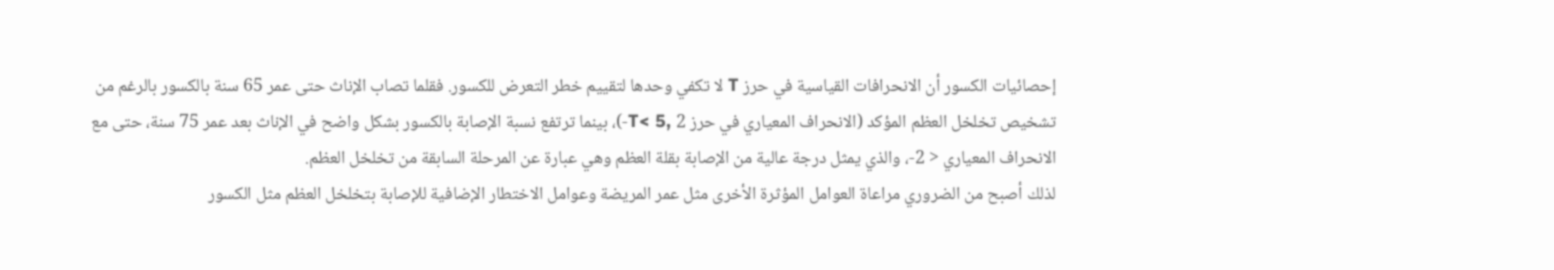إحصائيات الكسور أن الانحرافات القياسية في حرز T لا تكفي وحدها لتقييم خطر التعرض للكسور. فقلما تصاب الإناث حتى عمر 65 سنة بالكسور بالرغم من تشخيص تخلخل العظم المؤكد (الانحراف المعياري في حرز T< 5, 2-)، بينما ترتفع نسبة الإصابة بالكسور بشكل واضح في الإناث بعد عمر 75 سنة، حتى مع الانحراف المعياري < 2-، والذي يمثل درجة عالية من الإصابة بقلة العظم وهي عبارة عن المرحلة السابقة من تخلخل العظم.
لذلك أصبح من الضروري مراعاة العوامل المؤثرة الأخرى مثل عمر المريضة وعوامل الاختطار الإضافية للإصابة بتخلخل العظم مثل الكسور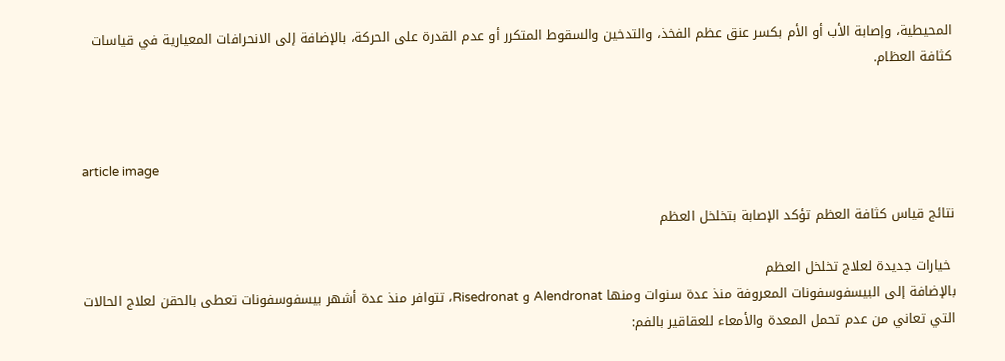المحيطية، وإصابة الأب أو الأم بكسر عنق عظم الفخذ، والتدخين والسقوط المتكرر أو عدم القدرة على الحركة، بالإضافة إلى الانحرافات المعيارية في قياسات كثافة العظام.



article image

نتائج قياس كثافة العظم تؤكد الإصابة بتخلخل العظم

 خيارات جديدة لعلاج تخلخل العظم
بالإضافة إلى البيسفوسفونات المعروفة منذ عدة سنوات ومنها Alendronat و Risedronat، تتوافر منذ عدة أشهر بيسفوسفونات تعطى بالحقن لعلاج الحالات التي تعاني من عدم تحمل المعدة والأمعاء للعقاقير بالفم: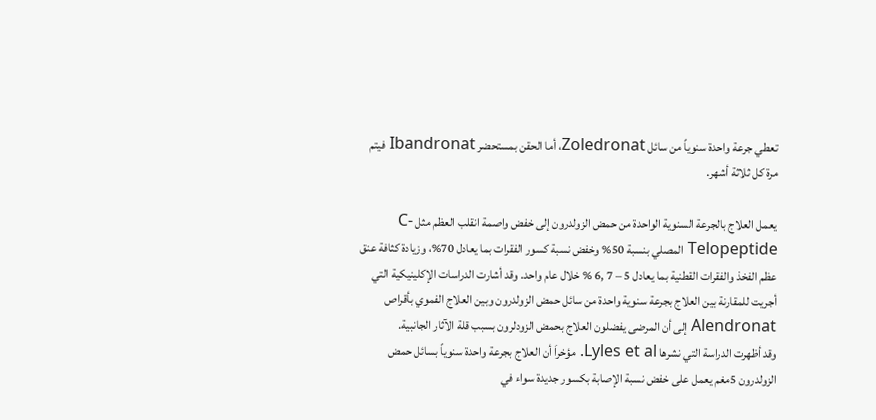تعطي جرعة واحدة سنوياً من سائل Zoledronat، أما الحقن بمستحضر Ibandronat فيتم مرة كل ثلاثة أشهر.

يعمل العلاج بالجرعة السنوية الواحدة من حمض الزولدرون إلى خفض واصمة انقلب العظم مثل C-Telopeptide المصلي بنسبة 50% وخفض نسبة كسور الفقرات بما يعادل 70%، وزيادة كثافة عنق عظم الفخذ والفقرات القطنية بما يعادل 5 – 7 ,6 % خلال عام واحد. وقد أشارت الدراسات الإكلينيكية التي أجريت للمقارنة بين العلاج بجرعة سنوية واحدة من سائل حمض الزولدرون وبين العلاج الفموي بأقراص Alendronat إلى أن المرضى يفضلون العلاج بحمض الزودلرون بسبب قلة الآثار الجانبية.
وقد أظهرت الدراسة التي نشرها Lyles et al. مؤخراَ أن العلاج بجرعة واحدة سنوياً بسائل حمض الزولدرون 5مغم يعمل على خفض نسبة الإصابة بكسور جديدة سواء في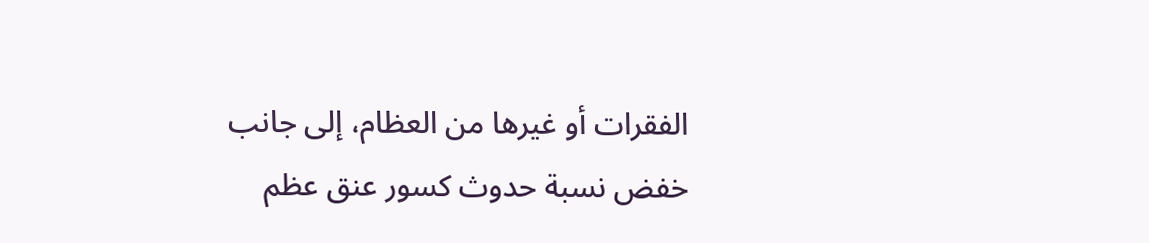الفقرات أو غيرها من العظام، إلى جانب خفض نسبة حدوث كسور عنق عظم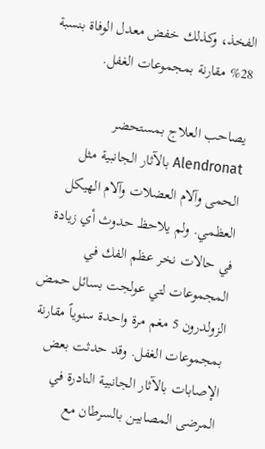الفخذ، وكذلك خفض معدل الوفاة بنسبة 28% مقارنة بمجموعات الغفل.

يصاحب العلاج بمستحضر Alendronat بالآثار الجانبية مثل الحمى وآلام العضلات وآلام الهيكل العظمي. ولم يلاحظ حدوث أي زيادة في حالات نخر عظم الفك في المجموعات لتي عولجت بسائل حمض الزولدرون 5 مغم مرة واحدة سنوياً مقارنة بمجموعات الغفل. وقد حدثت بعض الإصابات بالآثار الجانبية النادرة في المرضى المصابين بالسرطان مع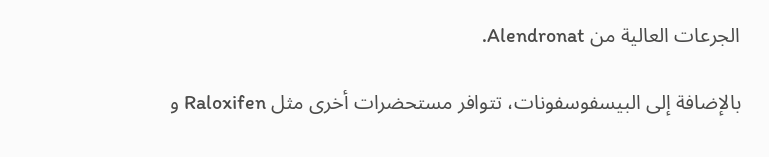الجرعات العالية من Alendronat.

بالإضافة إلى البيسفوسفونات، تتوافر مستحضرات أخرى مثل Raloxifen و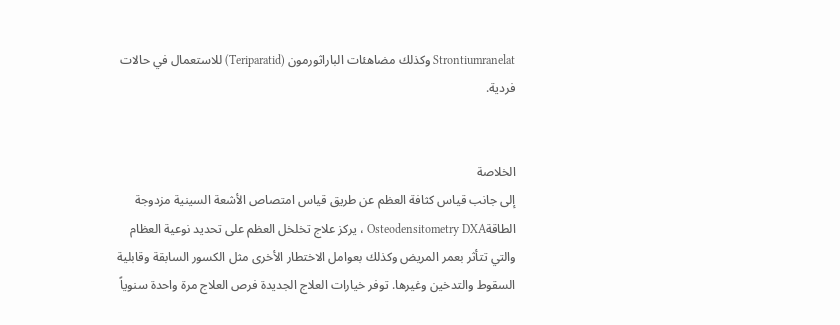Strontiumranelat وكذلك مضاهئات الباراثورمون (Teriparatid) للاستعمال في حالات فردية.


الخلاصة
إلى جانب قياس كثافة العظم عن طريق قياس امتصاص الأشعة السينية مزدوجة الطاقةOsteodensitometry DXA ، يركز علاج تخلخل العظم على تحديد نوعية العظام والتي تتأثر بعمر المريض وكذلك بعوامل الاختطار الأخرى مثل الكسور السابقة وقابلية السقوط والتدخين وغيرها. توفر خيارات العلاج الجديدة فرص العلاج مرة واحدة سنوياً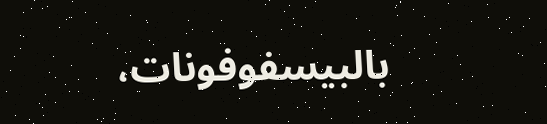بالبيسفوفونات،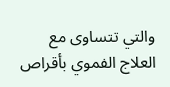والتي تتساوى مع العلاج الفموي بأقراص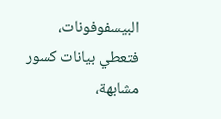البيسفوفونات، فتعطي بيانات كسور مشابهة،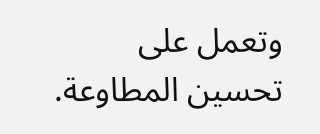وتعمل على تحسين المطاوعة.